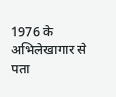1976 के अभिलेखागार से पता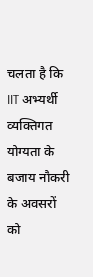चलता है कि IIT अभ्यर्थी व्यक्तिगत योग्यता के बजाय नौकरी के अवसरों को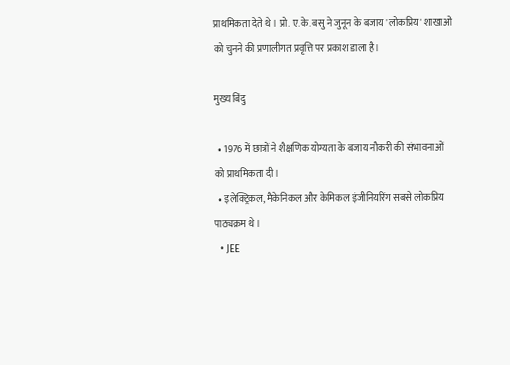प्राथमिकता देते थे। प्रो. ए.के. बसु ने जुनून के बजाय 'लोकप्रिय' शाखाओं को चुनने की प्रणालीगत प्रवृत्ति पर प्रकाश डाला है।

मुख्य बिंदु

  • 1976 में छात्रों ने शैक्षणिक योग्यता के बजाय नौकरी की संभावनाओं को प्राथमिकता दी।
  • इलेक्ट्रिकल, मैकेनिकल और केमिकल इंजीनियरिंग सबसे लोकप्रिय पाठ्यक्रम थे।
  • JEE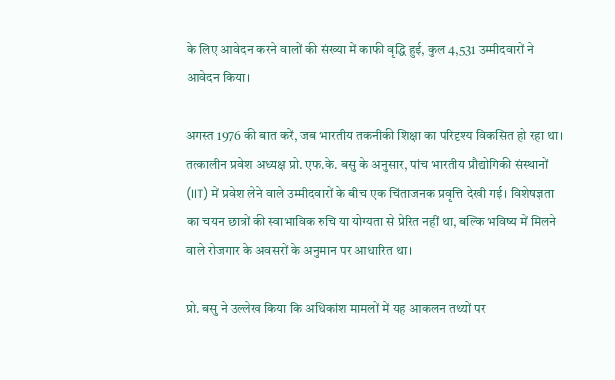के लिए आवेदन करने वालों की संख्या में काफी वृद्धि हुई, कुल 4,531 उम्मीदवारों ने आवेदन किया।

अगस्त 1976 की बात करें, जब भारतीय तकनीकी शिक्षा का परिदृश्य विकसित हो रहा था। तत्कालीन प्रवेश अध्यक्ष प्रो. एफ.के. बसु के अनुसार, पांच भारतीय प्रौद्योगिकी संस्थानों (IIT) में प्रवेश लेने वाले उम्मीदवारों के बीच एक चिंताजनक प्रवृत्ति देखी गई। विशेषज्ञता का चयन छात्रों की स्वाभाविक रुचि या योग्यता से प्रेरित नहीं था, बल्कि भविष्य में मिलने वाले रोजगार के अवसरों के अनुमान पर आधारित था।

प्रो. बसु ने उल्लेख किया कि अधिकांश मामलों में यह आकलन तथ्यों पर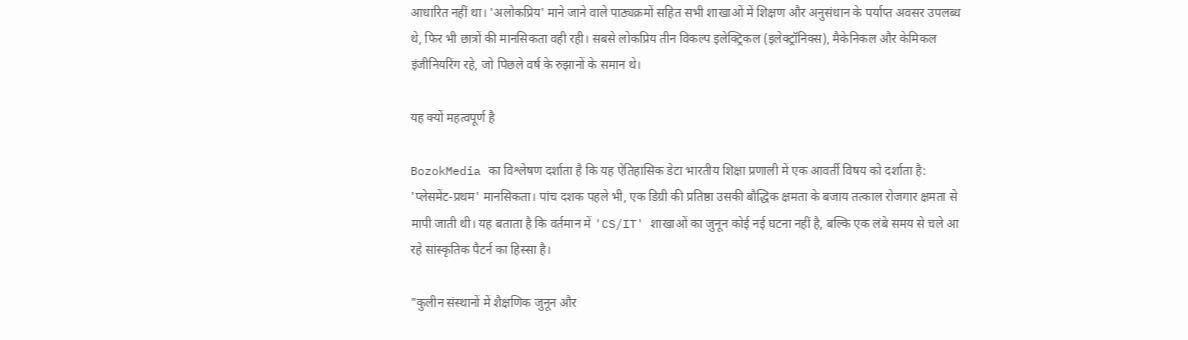आधारित नहीं था। 'अलोकप्रिय' माने जाने वाले पाठ्यक्रमों सहित सभी शाखाओं में शिक्षण और अनुसंधान के पर्याप्त अवसर उपलब्ध थे, फिर भी छात्रों की मानसिकता वही रही। सबसे लोकप्रिय तीन विकल्प इलेक्ट्रिकल (इलेक्ट्रॉनिक्स), मैकेनिकल और केमिकल इंजीनियरिंग रहे, जो पिछले वर्ष के रुझानों के समान थे।

यह क्यों महत्वपूर्ण है

BozokMedia का विश्लेषण दर्शाता है कि यह ऐतिहासिक डेटा भारतीय शिक्षा प्रणाली में एक आवर्ती विषय को दर्शाता है: 'प्लेसमेंट-प्रथम' मानसिकता। पांच दशक पहले भी, एक डिग्री की प्रतिष्ठा उसकी बौद्धिक क्षमता के बजाय तत्काल रोजगार क्षमता से मापी जाती थी। यह बताता है कि वर्तमान में 'CS/IT' शाखाओं का जुनून कोई नई घटना नहीं है, बल्कि एक लंबे समय से चले आ रहे सांस्कृतिक पैटर्न का हिस्सा है।

"कुलीन संस्थानों में शैक्षणिक जुनून और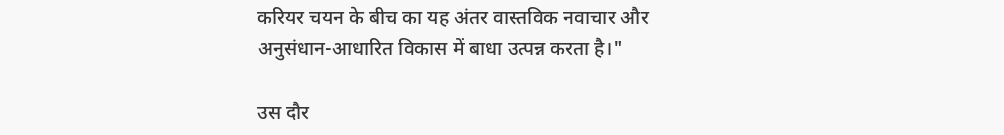करियर चयन के बीच का यह अंतर वास्तविक नवाचार और अनुसंधान-आधारित विकास में बाधा उत्पन्न करता है।"

उस दौर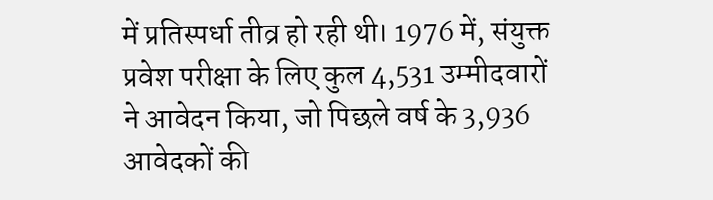में प्रतिस्पर्धा तीव्र हो रही थी। 1976 में, संयुक्त प्रवेश परीक्षा के लिए कुल 4,531 उम्मीदवारों ने आवेदन किया, जो पिछले वर्ष के 3,936 आवेदकों की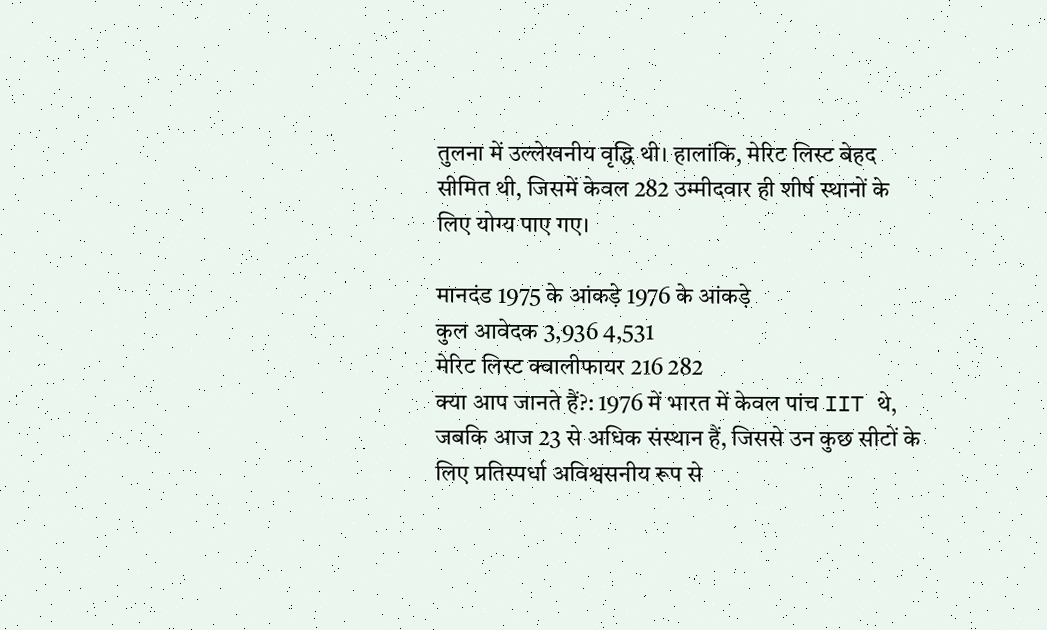तुलना में उल्लेखनीय वृद्धि थी। हालांकि, मेरिट लिस्ट बेहद सीमित थी, जिसमें केवल 282 उम्मीदवार ही शीर्ष स्थानों के लिए योग्य पाए गए।

मानदंड 1975 के आंकड़े 1976 के आंकड़े
कुल आवेदक 3,936 4,531
मेरिट लिस्ट क्वालीफायर 216 282
क्या आप जानते हैं?: 1976 में भारत में केवल पांच IIT थे, जबकि आज 23 से अधिक संस्थान हैं, जिससे उन कुछ सीटों के लिए प्रतिस्पर्धा अविश्वसनीय रूप से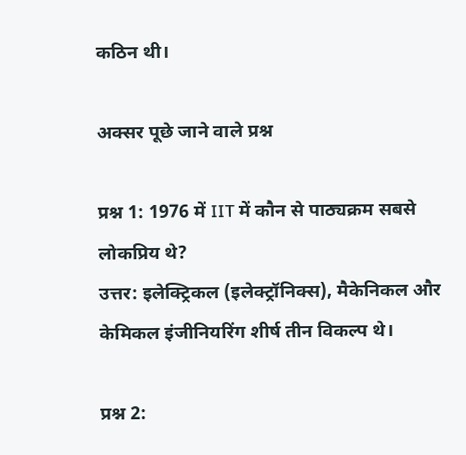कठिन थी।

अक्सर पूछे जाने वाले प्रश्न

प्रश्न 1: 1976 में IIT में कौन से पाठ्यक्रम सबसे लोकप्रिय थे?
उत्तर: इलेक्ट्रिकल (इलेक्ट्रॉनिक्स), मैकेनिकल और केमिकल इंजीनियरिंग शीर्ष तीन विकल्प थे।

प्रश्न 2: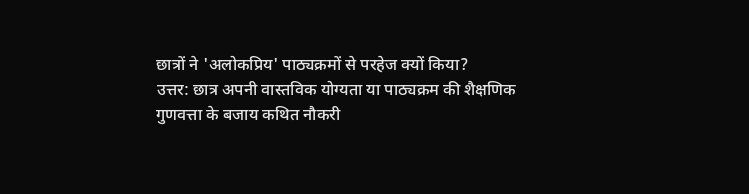छात्रों ने 'अलोकप्रिय' पाठ्यक्रमों से परहेज क्यों किया?
उत्तर: छात्र अपनी वास्तविक योग्यता या पाठ्यक्रम की शैक्षणिक गुणवत्ता के बजाय कथित नौकरी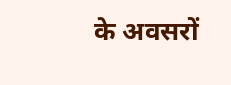के अवसरों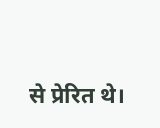से प्रेरित थे।